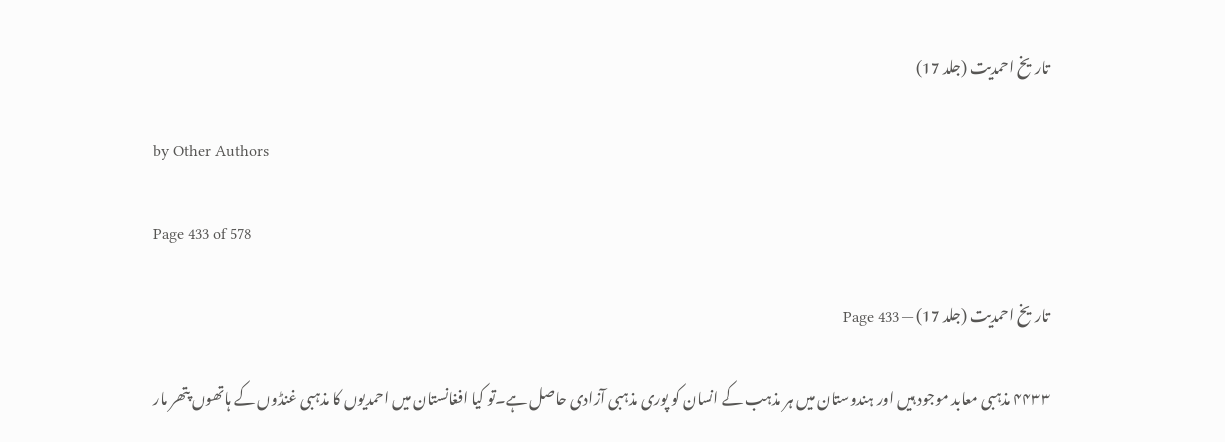تاریخ احمدیت (جلد 17)

by Other Authors

Page 433 of 578

تاریخ احمدیت (جلد 17) — Page 433

۴۴۳۳ مذہبی معابد موجود ہیں اور ہندوستان میں ہر مذہب کے انسان کو پوری مذہبی آزادی حاصل ہے۔تو کیا افغانستان میں احمدیوں کا مذہبی غنڈوں کے ہاتھوں پتھر مار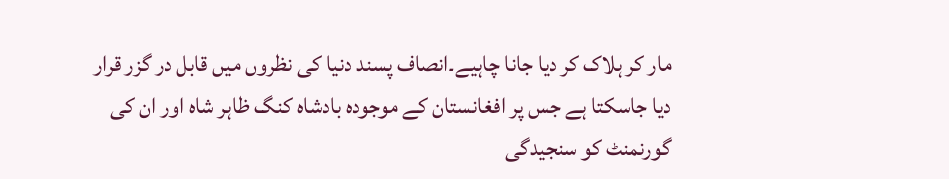مار کر ہلاک کر دیا جانا چاہیے۔انصاف پسند دنیا کی نظروں میں قابل در گزر قرار دیا جاسکتا ہے جس پر افغانستان کے موجودہ بادشاہ کنگ ظاہر شاہ اور ان کی گورنمنٹ کو سنجیدگی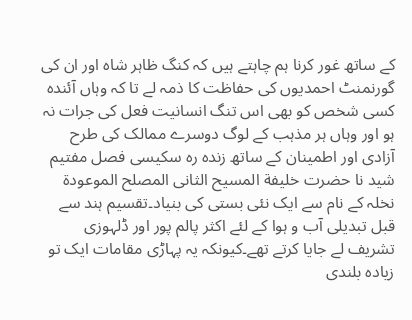کے ساتھ غور کرنا ہم چاہتے ہیں کہ کنگ ظاہر شاہ اور ان کی گورنمنٹ احمدیوں کی حفاظت کا ذمہ لے تا کہ وہاں آئندہ کسی شخص کو بھی اس تنگ انسانیت فعل کی جرات نہ ہو اور وہاں ہر مذہب کے لوگ دوسرے ممالک کی طرح آزادی اور اطمینان کے ساتھ زندہ رہ سکیسی فصل مفتیم شید نا حضرت خلیفة المسیح الثانی المصلح الموعودة نخلہ کے نام سے ایک نئی بستی کی بنیاد۔تقسیم ہند سے قبل تبدیلی آب و ہوا کے لئے اکثر پالم پور اور ڈلہوزی تشریف لے جایا کرتے تھے۔کیونکہ یہ پہاڑی مقامات ایک تو زیادہ بلندی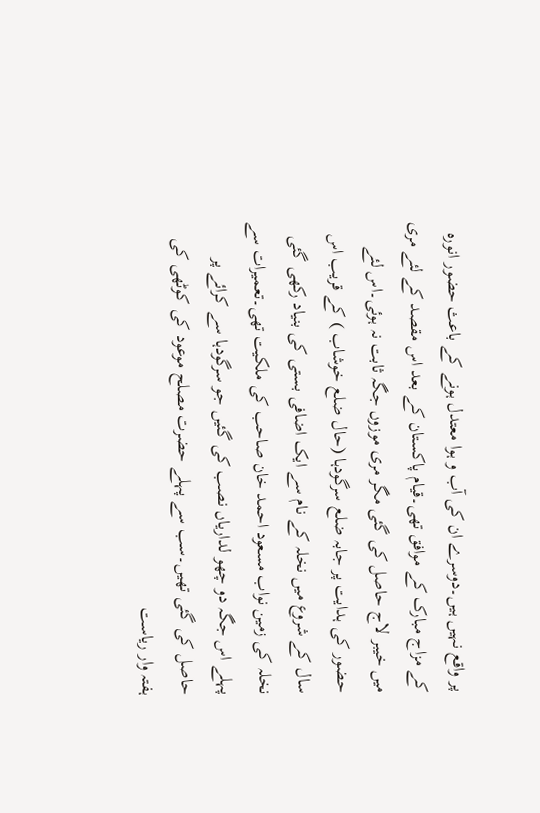پر واقع نہیں ہیں۔دوسرے ان کی آب و ہوا معتدل ہونے کے باعث حضور انورہ کے مزاج مبارک کے موافق تھی۔قیام پاکستان کے بعد اس مقصد کے لئے مری میں خیبر لاج حاصل کی گئی مگر مری موزوں جگہ ثابت نہ ہوئی۔اس لئے حضور کی ہدایت پر جابہ ضلع سرگودہا (حال ضلع خوشاب ) کے قریب اس سال کے شروع میں نخلہ کے نام سے ایک اضافی بستی کی بنیاد رکھی گئی نخلہ کی زمین نواب مسعود احمد خان صاحب کی ملکیت تھی۔تعمیرات سے پہلے اس جگہ دو چھو لداریاں نصب کی گئیں جو سرگودہا سے کرائے پر حاصل کی گئی تھیں۔سب سے پہلے حضرت مصلح موعود کی کوٹھی کی ہفتہ وار ریاست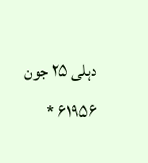دہلی ۲۵ جون ۶۱۹۵۶ *